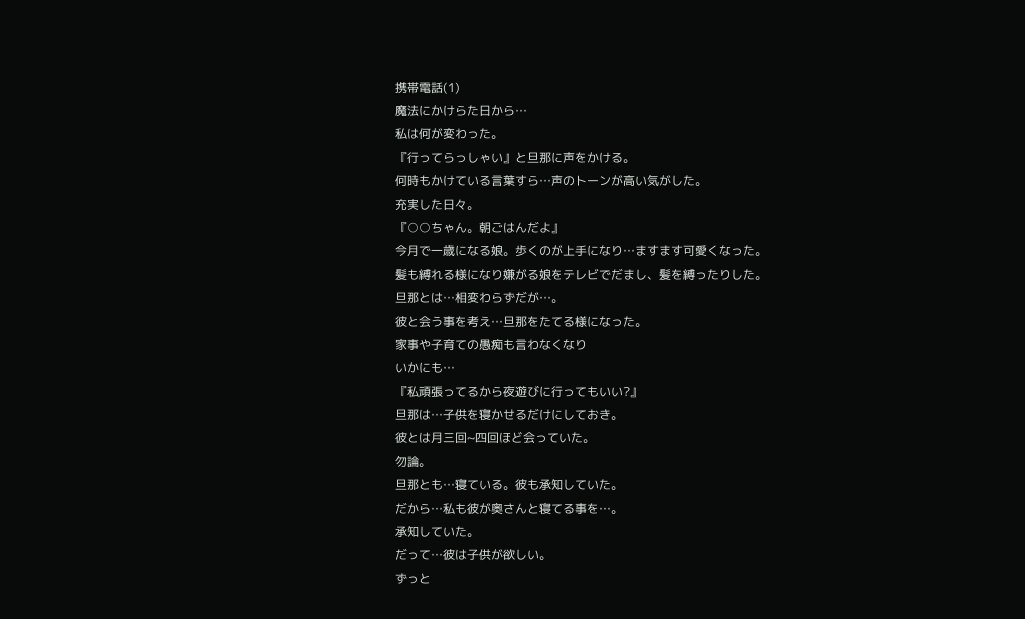携帯電話(1)
魔法にかけらた日から…
私は何が変わった。
『行ってらっしゃい』と旦那に声をかける。
何時もかけている言葉すら…声のトーンが高い気がした。
充実した日々。
『○○ちゃん。朝ごはんだよ』
今月で一歳になる娘。歩くのが上手になり…ますます可愛くなった。
髪も縛れる様になり嫌がる娘をテレビでだまし、髪を縛ったりした。
旦那とは…相変わらずだが…。
彼と会う事を考え…旦那をたてる様になった。
家事や子育ての愚痴も言わなくなり
いかにも…
『私頑張ってるから夜遊びに行ってもいい?』
旦那は…子供を寝かせるだけにしておき。
彼とは月三回~四回ほど会っていた。
勿論。
旦那とも…寝ている。彼も承知していた。
だから…私も彼が奥さんと寝てる事を…。
承知していた。
だって…彼は子供が欲しい。
ずっと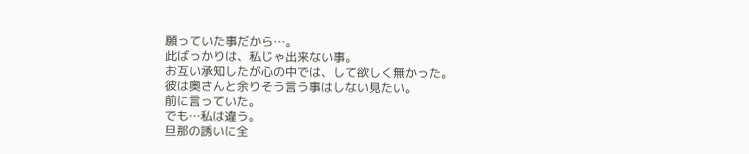願っていた事だから…。
此ばっかりは、私じゃ出来ない事。
お互い承知したが心の中では、して欲しく無かった。
彼は奥さんと余りそう言う事はしない見たい。
前に言っていた。
でも…私は違う。
旦那の誘いに全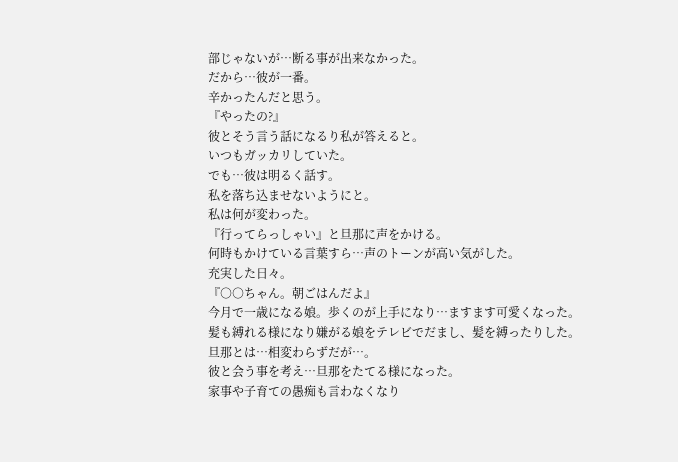部じゃないが…断る事が出来なかった。
だから…彼が一番。
辛かったんだと思う。
『やったの?』
彼とそう言う話になるり私が答えると。
いつもガッカリしていた。
でも…彼は明るく話す。
私を落ち込ませないようにと。
私は何が変わった。
『行ってらっしゃい』と旦那に声をかける。
何時もかけている言葉すら…声のトーンが高い気がした。
充実した日々。
『○○ちゃん。朝ごはんだよ』
今月で一歳になる娘。歩くのが上手になり…ますます可愛くなった。
髪も縛れる様になり嫌がる娘をテレビでだまし、髪を縛ったりした。
旦那とは…相変わらずだが…。
彼と会う事を考え…旦那をたてる様になった。
家事や子育ての愚痴も言わなくなり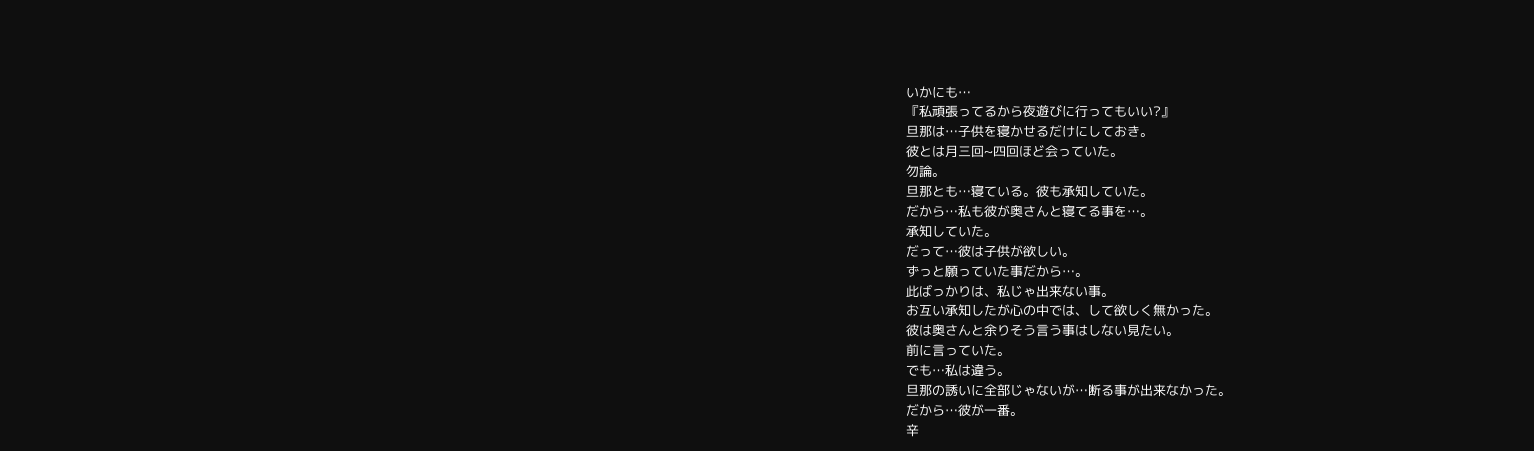いかにも…
『私頑張ってるから夜遊びに行ってもいい?』
旦那は…子供を寝かせるだけにしておき。
彼とは月三回~四回ほど会っていた。
勿論。
旦那とも…寝ている。彼も承知していた。
だから…私も彼が奥さんと寝てる事を…。
承知していた。
だって…彼は子供が欲しい。
ずっと願っていた事だから…。
此ばっかりは、私じゃ出来ない事。
お互い承知したが心の中では、して欲しく無かった。
彼は奥さんと余りそう言う事はしない見たい。
前に言っていた。
でも…私は違う。
旦那の誘いに全部じゃないが…断る事が出来なかった。
だから…彼が一番。
辛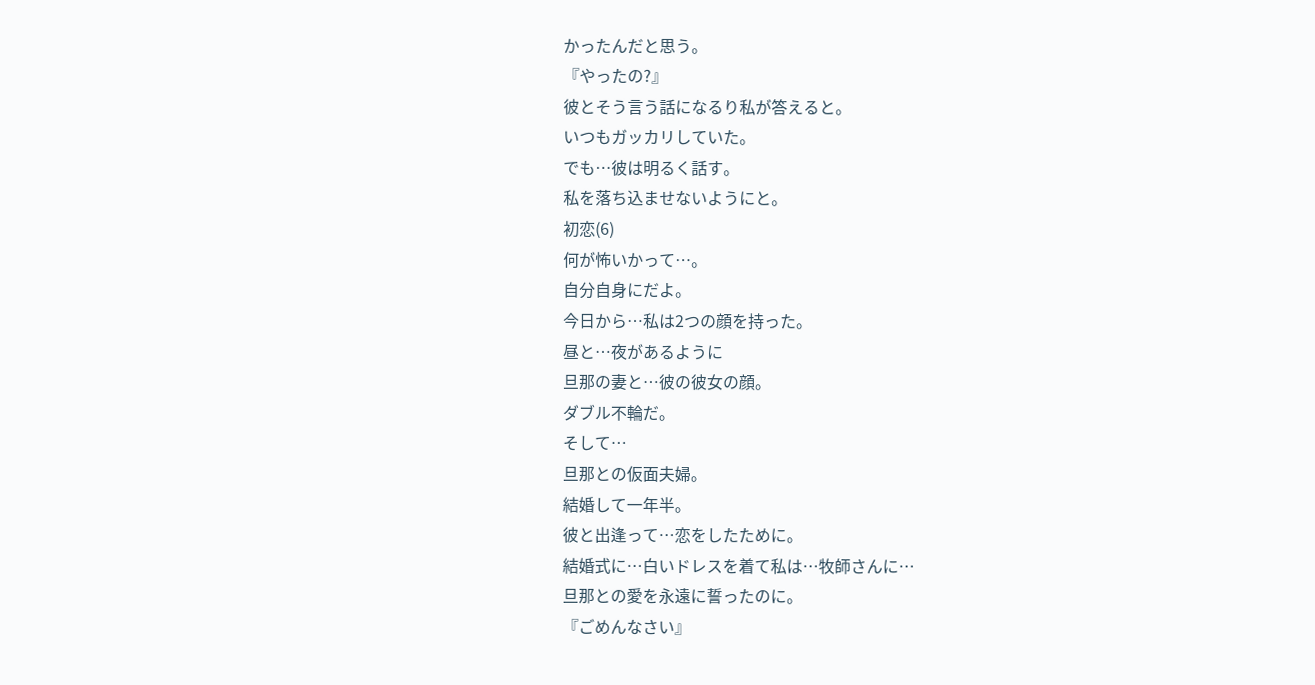かったんだと思う。
『やったの?』
彼とそう言う話になるり私が答えると。
いつもガッカリしていた。
でも…彼は明るく話す。
私を落ち込ませないようにと。
初恋(6)
何が怖いかって…。
自分自身にだよ。
今日から…私は2つの顔を持った。
昼と…夜があるように
旦那の妻と…彼の彼女の顔。
ダブル不輪だ。
そして…
旦那との仮面夫婦。
結婚して一年半。
彼と出逢って…恋をしたために。
結婚式に…白いドレスを着て私は…牧師さんに…
旦那との愛を永遠に誓ったのに。
『ごめんなさい』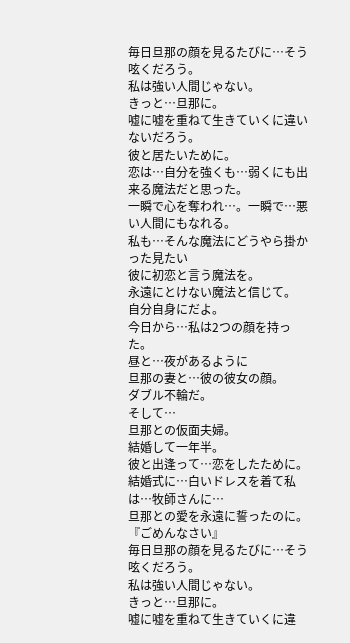毎日旦那の顔を見るたびに…そう呟くだろう。
私は強い人間じゃない。
きっと…旦那に。
嘘に嘘を重ねて生きていくに違いないだろう。
彼と居たいために。
恋は…自分を強くも…弱くにも出来る魔法だと思った。
一瞬で心を奪われ…。一瞬で…悪い人間にもなれる。
私も…そんな魔法にどうやら掛かった見たい
彼に初恋と言う魔法を。
永遠にとけない魔法と信じて。
自分自身にだよ。
今日から…私は2つの顔を持った。
昼と…夜があるように
旦那の妻と…彼の彼女の顔。
ダブル不輪だ。
そして…
旦那との仮面夫婦。
結婚して一年半。
彼と出逢って…恋をしたために。
結婚式に…白いドレスを着て私は…牧師さんに…
旦那との愛を永遠に誓ったのに。
『ごめんなさい』
毎日旦那の顔を見るたびに…そう呟くだろう。
私は強い人間じゃない。
きっと…旦那に。
嘘に嘘を重ねて生きていくに違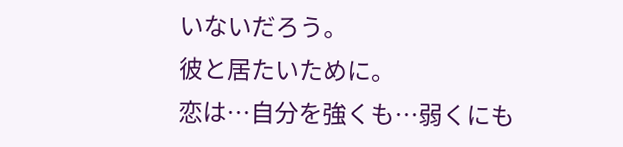いないだろう。
彼と居たいために。
恋は…自分を強くも…弱くにも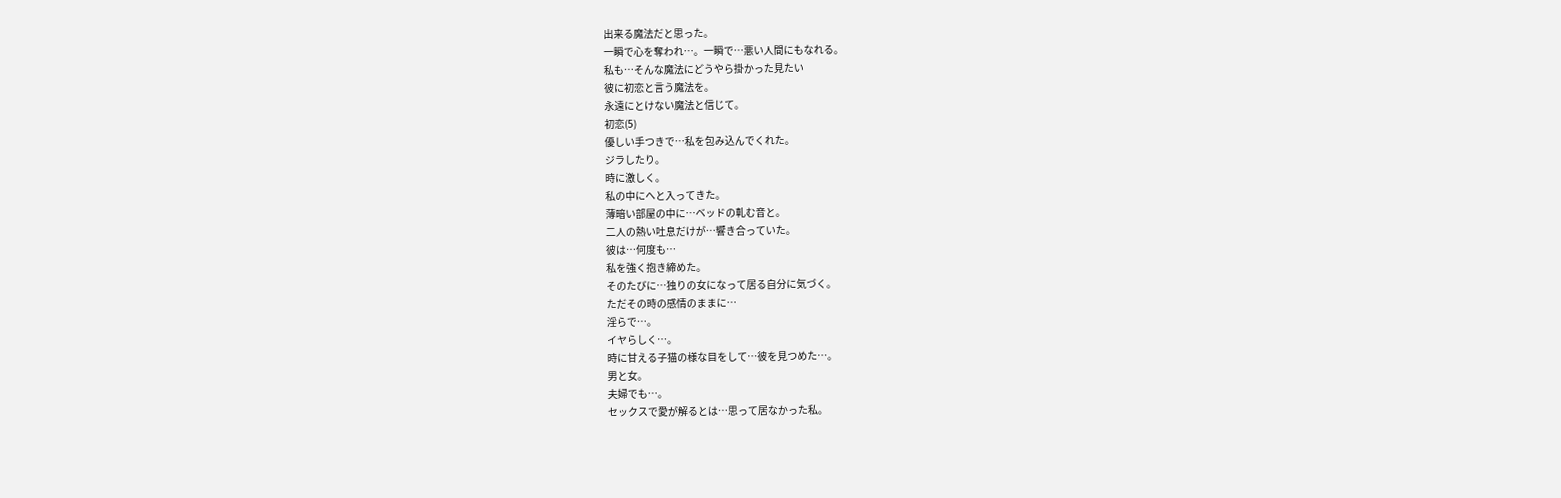出来る魔法だと思った。
一瞬で心を奪われ…。一瞬で…悪い人間にもなれる。
私も…そんな魔法にどうやら掛かった見たい
彼に初恋と言う魔法を。
永遠にとけない魔法と信じて。
初恋(5)
優しい手つきで…私を包み込んでくれた。
ジラしたり。
時に激しく。
私の中にへと入ってきた。
薄暗い部屋の中に…ベッドの軋む音と。
二人の熱い吐息だけが…響き合っていた。
彼は…何度も…
私を強く抱き締めた。
そのたびに…独りの女になって居る自分に気づく。
ただその時の感情のままに…
淫らで…。
イヤらしく…。
時に甘える子猫の様な目をして…彼を見つめた…。
男と女。
夫婦でも…。
セックスで愛が解るとは…思って居なかった私。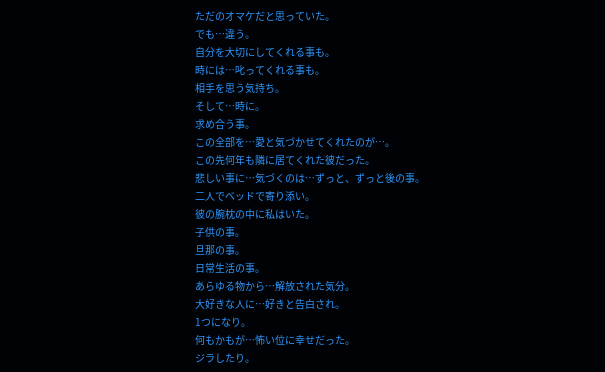ただのオマケだと思っていた。
でも…違う。
自分を大切にしてくれる事も。
時には…叱ってくれる事も。
相手を思う気持ち。
そして…時に。
求め合う事。
この全部を…愛と気づかせてくれたのが…。
この先何年も隣に居てくれた彼だった。
悲しい事に…気づくのは…ずっと、ずっと後の事。
二人でベッドで寄り添い。
彼の腕枕の中に私はいた。
子供の事。
旦那の事。
日常生活の事。
あらゆる物から…解放された気分。
大好きな人に…好きと告白され。
1つになり。
何もかもが…怖い位に幸せだった。
ジラしたり。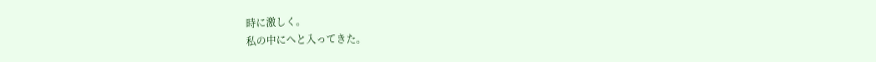時に激しく。
私の中にへと入ってきた。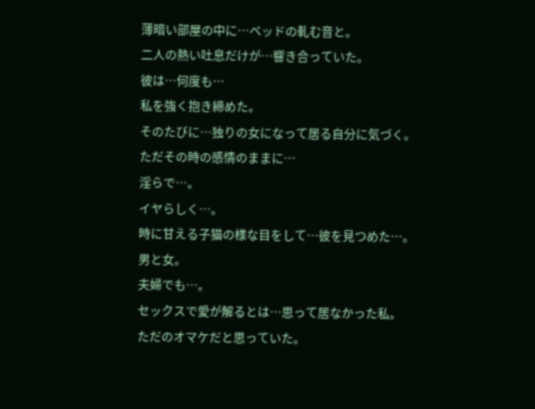薄暗い部屋の中に…ベッドの軋む音と。
二人の熱い吐息だけが…響き合っていた。
彼は…何度も…
私を強く抱き締めた。
そのたびに…独りの女になって居る自分に気づく。
ただその時の感情のままに…
淫らで…。
イヤらしく…。
時に甘える子猫の様な目をして…彼を見つめた…。
男と女。
夫婦でも…。
セックスで愛が解るとは…思って居なかった私。
ただのオマケだと思っていた。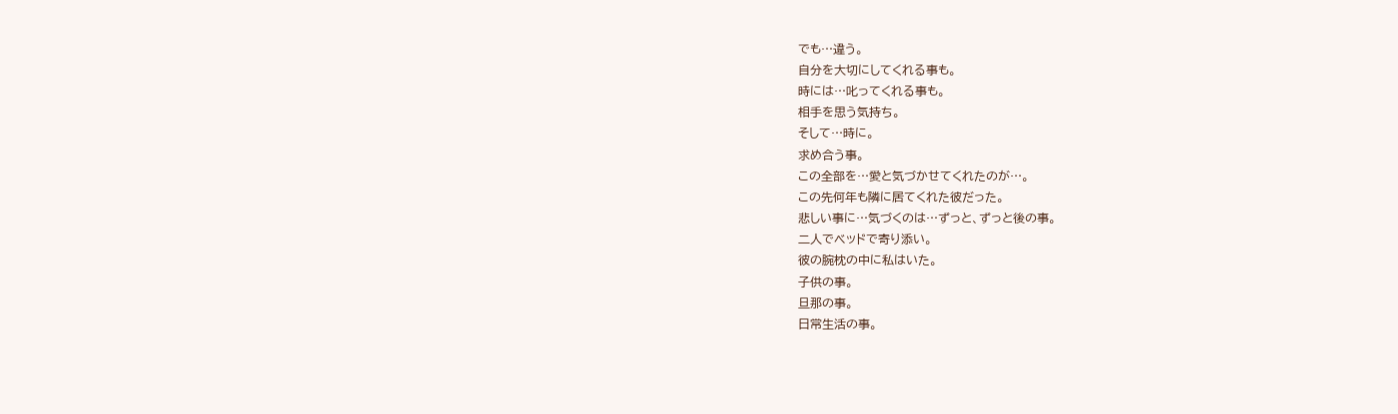でも…違う。
自分を大切にしてくれる事も。
時には…叱ってくれる事も。
相手を思う気持ち。
そして…時に。
求め合う事。
この全部を…愛と気づかせてくれたのが…。
この先何年も隣に居てくれた彼だった。
悲しい事に…気づくのは…ずっと、ずっと後の事。
二人でベッドで寄り添い。
彼の腕枕の中に私はいた。
子供の事。
旦那の事。
日常生活の事。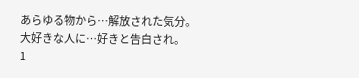あらゆる物から…解放された気分。
大好きな人に…好きと告白され。
1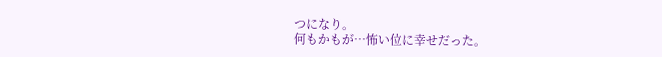つになり。
何もかもが…怖い位に幸せだった。